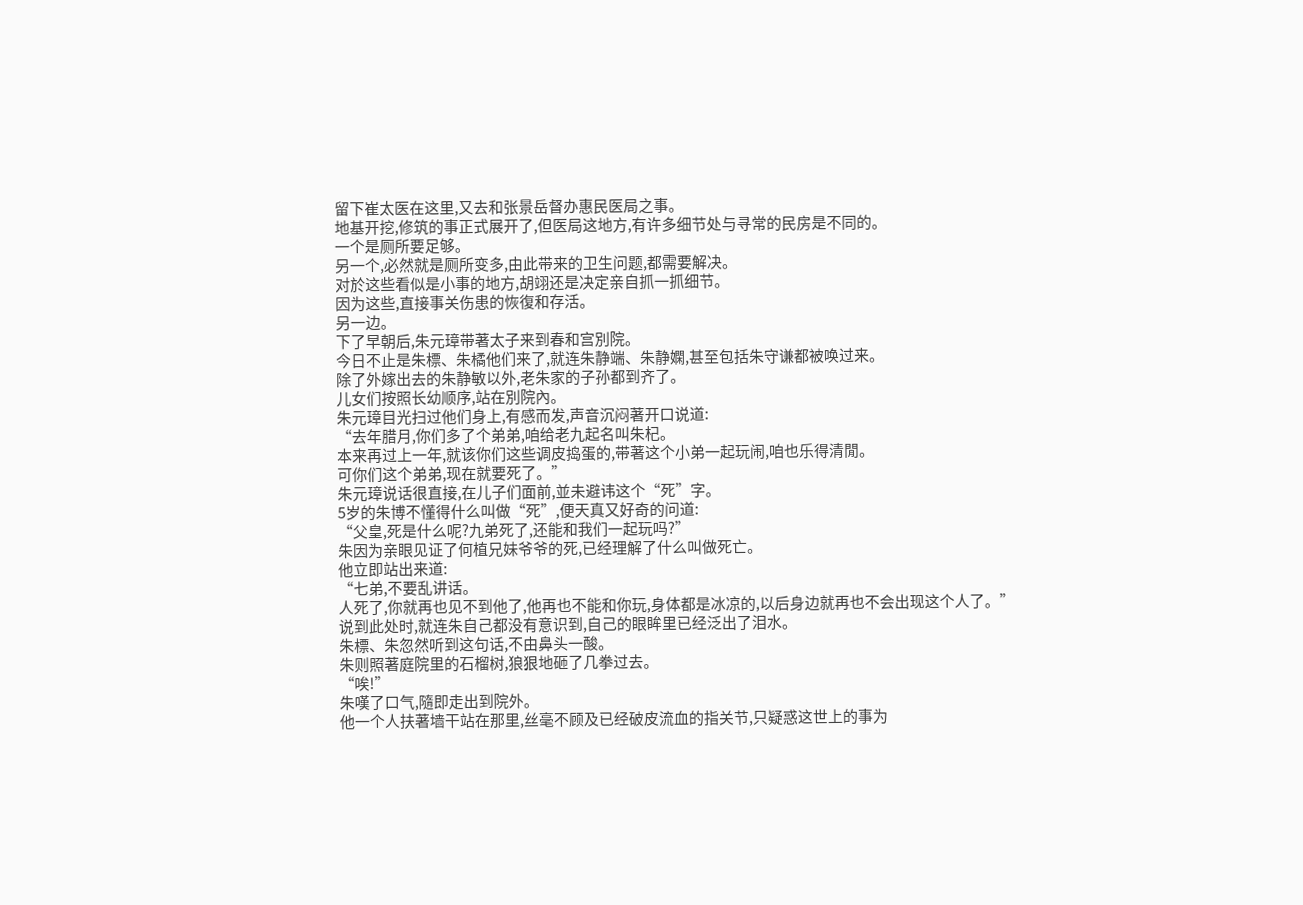留下崔太医在这里,又去和张景岳督办惠民医局之事。
地基开挖,修筑的事正式展开了,但医局这地方,有许多细节处与寻常的民房是不同的。
一个是厕所要足够。
另一个,必然就是厕所变多,由此带来的卫生问题,都需要解决。
对於这些看似是小事的地方,胡翊还是决定亲自抓一抓细节。
因为这些,直接事关伤患的恢復和存活。
另一边。
下了早朝后,朱元璋带著太子来到春和宫別院。
今日不止是朱標、朱橘他们来了,就连朱静端、朱静嫻,甚至包括朱守谦都被唤过来。
除了外嫁出去的朱静敏以外,老朱家的子孙都到齐了。
儿女们按照长幼顺序,站在別院內。
朱元璋目光扫过他们身上,有感而发,声音沉闷著开口说道:
“去年腊月,你们多了个弟弟,咱给老九起名叫朱杞。
本来再过上一年,就该你们这些调皮捣蛋的,带著这个小弟一起玩闹,咱也乐得清閒。
可你们这个弟弟,现在就要死了。”
朱元璋说话很直接,在儿子们面前,並未避讳这个“死”字。
5岁的朱博不懂得什么叫做“死”,便天真又好奇的问道:
“父皇,死是什么呢?九弟死了,还能和我们一起玩吗?”
朱因为亲眼见证了何植兄妹爷爷的死,已经理解了什么叫做死亡。
他立即站出来道:
“七弟,不要乱讲话。
人死了,你就再也见不到他了,他再也不能和你玩,身体都是冰凉的,以后身边就再也不会出现这个人了。”
说到此处时,就连朱自己都没有意识到,自己的眼眸里已经泛出了泪水。
朱標、朱忽然听到这句话,不由鼻头一酸。
朱则照著庭院里的石榴树,狼狠地砸了几拳过去。
“唉!”
朱嘆了口气,隨即走出到院外。
他一个人扶著墙干站在那里,丝毫不顾及已经破皮流血的指关节,只疑惑这世上的事为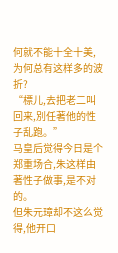何就不能十全十美,为何总有这样多的波折?
“標儿,去把老二叫回来,別任著他的性子乱跑。”
马皇后觉得今日是个郑重场合,朱这样由著性子做事,是不对的。
但朱元璋却不这么觉得,他开口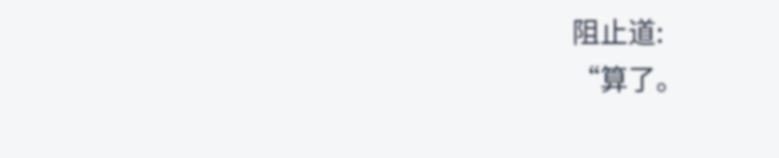阻止道:
“算了。